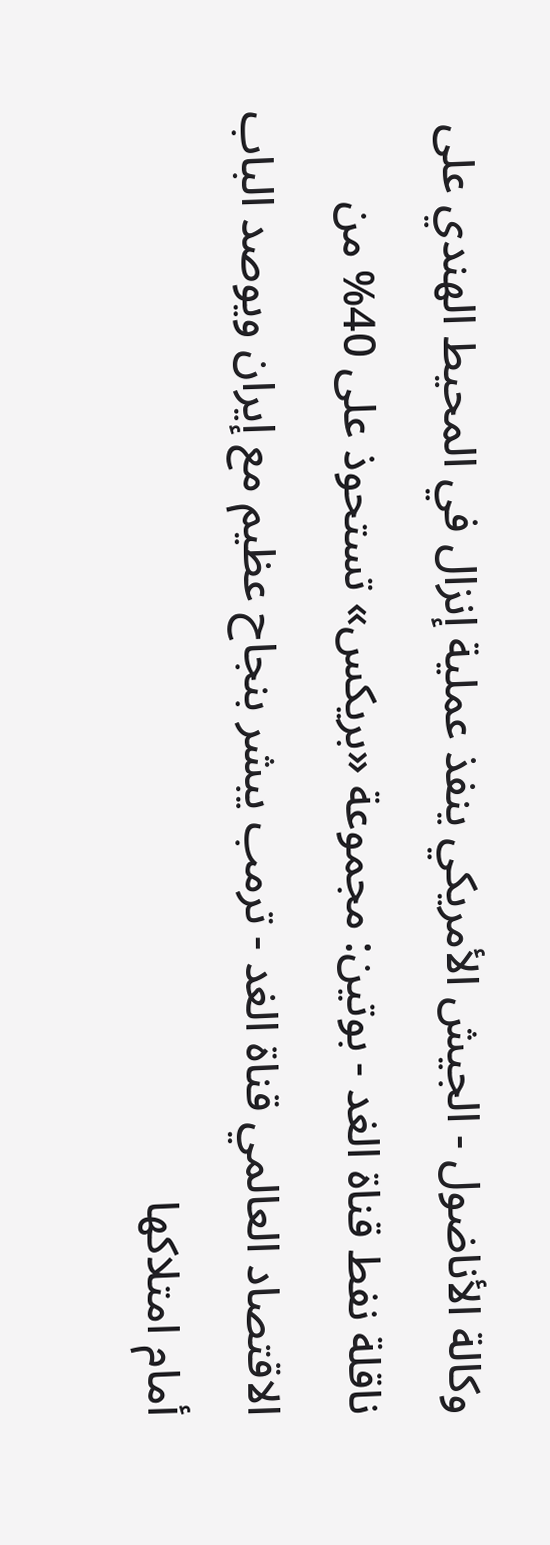وكالة الأناضول - الجيش الأمريكي ينفذ عملية إنزال في المحيط الهندي على ناقلة نفط قناة الغد - بوتين: مجموعة «بريكس» تستحوذ على 40% من الاقتصاد العالمي قناة الغد - ترمب يبشر بنجاح عظيم مع إيران ويوصد الباب أمام امتلاكها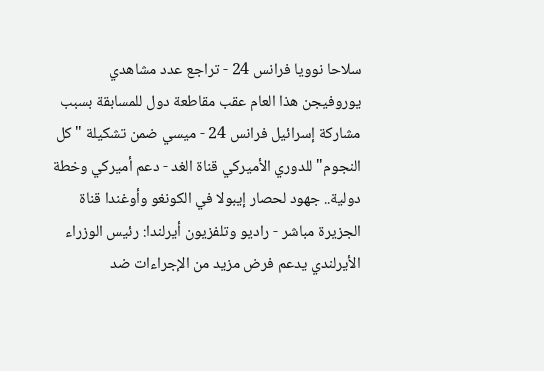سلاحا نوويا فرانس 24 - تراجع عدد مشاهدي يوروفيجن هذا العام عقب مقاطعة دول للمسابقة بسبب مشاركة إسرائيل فرانس 24 - ميسي ضمن تشكيلة "كل النجوم" للدوري الأميركي قناة الغد - دعم أميركي وخطة دولية.. جهود لحصار إيبولا في الكونغو وأوغندا قناة الجزيرة مباشر - راديو وتلفزيون أيرلندا: رئيس الوزراء الأيرلندي يدعم فرض مزيد من الإجراءات ضد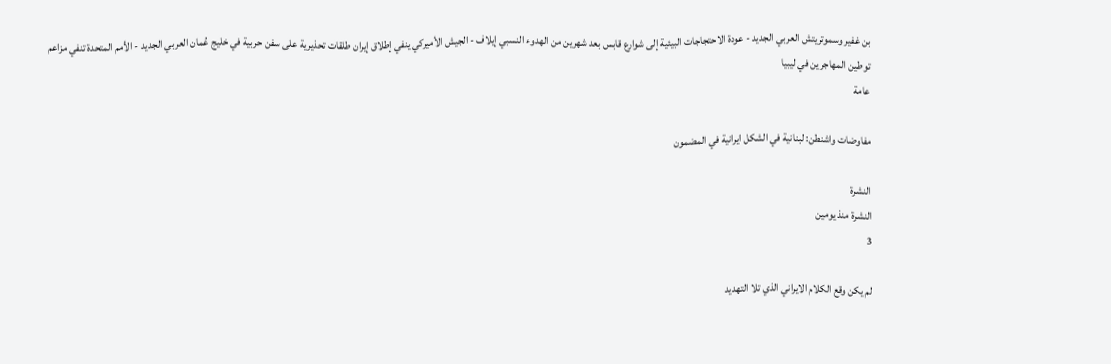بن غفير وسموتريتش العربي الجديد - عودة الاحتجاجات البيئية إلى شوارع قابس بعد شهرين من الهدوء النسبي إيلاف - الجيش الأميركي ينفي إطلاق إيران طلقات تحذيرية على سفن حربية في خليج عُمان العربي الجديد - الأمم المتحدة تنفي مزاعم توطين المهاجرين في ليبيا
عامة

مفاوضات واشنطن: لبنانية في الشكل ايرانية في المضمون

النشرة
النشرة منذ يومين
3

لم يكن وقع الكلام الايراني الذي تلا التهديد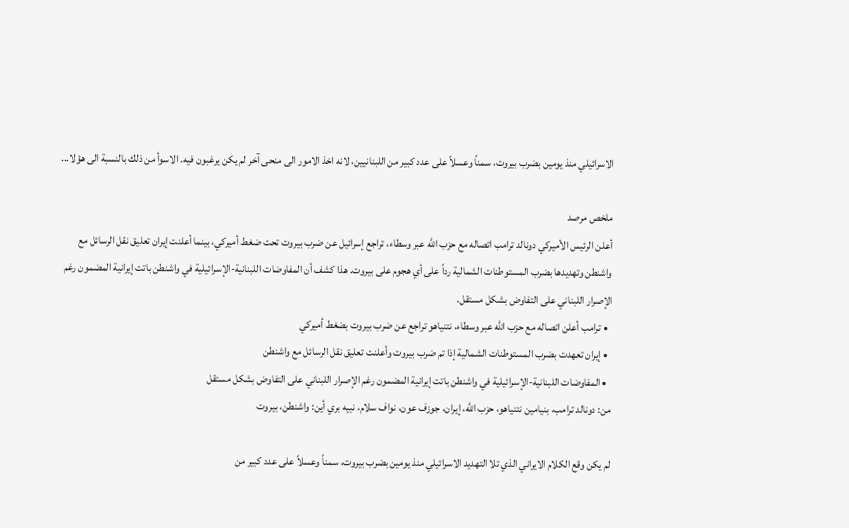الاسرائيلي منذ يومين بضرب بيروت، سمناً وعسلاً على عدد كبير من اللبنانيين، لانه اخذ الامور الى منحى آخر لم يكن يرغبون فيه. الاسوأ من ذلك بالنسبة الى هؤلا...

ملخص مرصد
أعلن الرئيس الأميركي دونالد ترامب اتصاله مع حزب الله عبر وسطاء، تراجع إسرائيل عن ضرب بيروت تحت ضغط أميركي، بينما أعلنت إيران تعليق نقل الرسائل مع واشنطن وتهديدها بضرب المستوطنات الشمالية رداً على أي هجوم على بيروت. هذا كشف أن المفاوضات اللبنانية-الإسرائيلية في واشنطن باتت إيرانية المضمون رغم الإصرار اللبناني على التفاوض بشكل مستقل.
  • ترامب أعلن اتصاله مع حزب الله عبر وسطاء، نتنياهو تراجع عن ضرب بيروت بضغط أميركي
  • إيران تعهدت بضرب المستوطنات الشمالية إذا تم ضرب بيروت وأعلنت تعليق نقل الرسائل مع واشنطن
  • المفاوضات اللبنانية-الإسرائيلية في واشنطن باتت إيرانية المضمون رغم الإصرار اللبناني على التفاوض بشكل مستقل
من: دونالد ترامب، بنيامين نتنياهو، حزب الله، إيران، جوزف عون، نواف سلام، نبيه بري أين: واشنطن، بيروت

لم يكن وقع الكلام الايراني الذي تلا التهديد الاسرائيلي منذ يومين بضرب بيروت، سمناً وعسلاً على عدد كبير من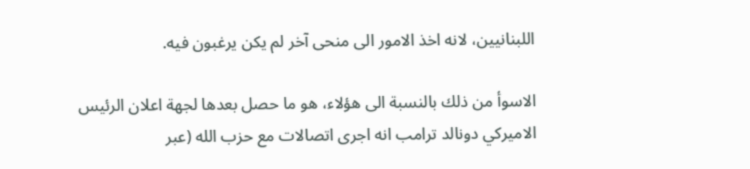اللبنانيين، لانه اخذ الامور الى منحى آخر لم يكن يرغبون فيه.

الاسوأ من ذلك بالنسبة الى هؤلاء، هو ما حصل بعدها لجهة اعلان الرئيس الاميركي دونالد ترامب انه اجرى اتصالات مع حزب الله (عبر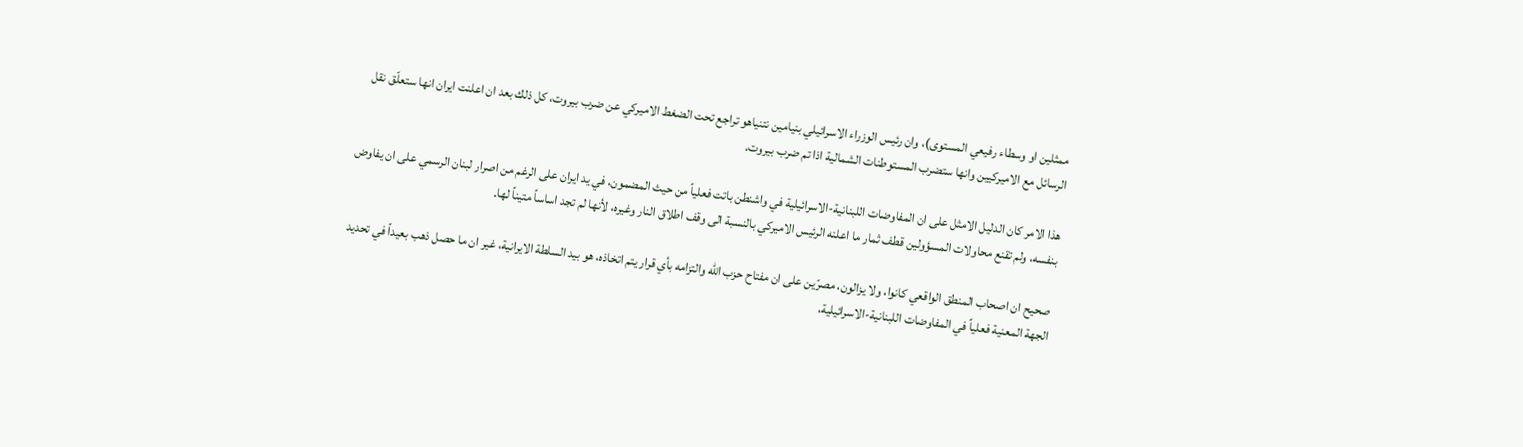ممثلين او وسطاء رفيعي المستوى)، وان رئيس الوزراء الاسرائيلي بنيامين نتنياهو تراجع تحت الضغط الاميركي عن ضرب بيروت، كل ذلك بعد ان اعلنت ايران انها ستعلّق نقل الرسائل مع الاميركيين وانها ستضرب المستوطنات الشمالية اذا تم ضرب بيروت.

هذا الامر كان الدليل الامثل على ان المفاوضات اللبنانية-الاسرائيلية في واشنطن باتت فعلياً من حيث المضمون، في يد ايران على الرغم من اصرار لبنان الرسمي على ان يفاوض بنفسه، ولم تقنع محاولات المسؤولين قطف ثمار ما اعلنه الرئيس الاميركي بالنسبة الى وقف اطلاق النار وغيره، لأنها لم تجد اساساً متيناً لها.

صحيح ان اصحاب المنطق الواقعي كانوا، ولا يزالون، مصرّين على ان مفتاح حزب الله والتزامه بأي قرار يتم اتخاذه، هو بيد السلطة الايرانية، غير ان ما حصل ذهب بعيداً في تحديد الجهة المعنية فعلياً في المفاوضات اللبنانية-الاسرائيلية،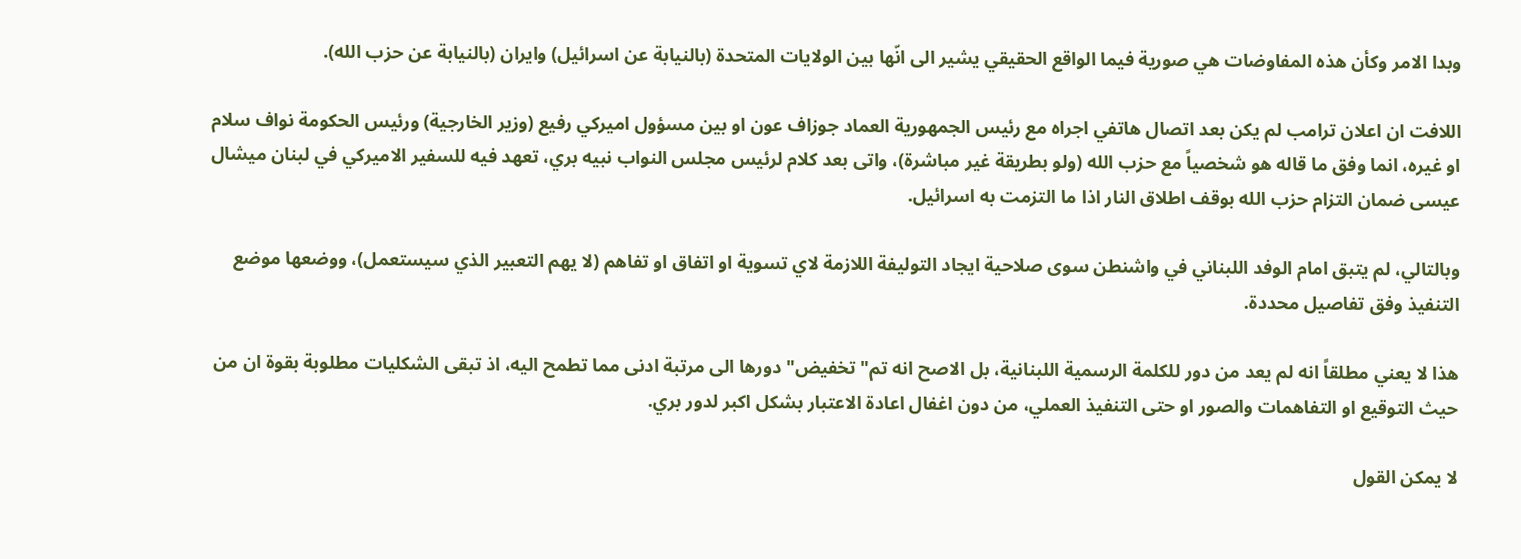وبدا الامر وكأن هذه المفاوضات هي صورية فيما الواقع الحقيقي يشير الى انّها بين الولايات المتحدة (بالنيابة عن اسرائيل) وايران (بالنيابة عن حزب الله).

اللافت ان اعلان ترامب لم يكن بعد اتصال هاتفي اجراه مع رئيس الجمهورية العماد جوزاف عون او بين مسؤول اميركي رفيع (وزير الخارجية) ورئيس الحكومة نواف سلام او غيره، انما وفق ما قاله هو شخصياً مع حزب الله (ولو بطريقة غير مباشرة)، واتى بعد كلام لرئيس مجلس النواب نبيه بري، تعهد فيه للسفير الاميركي في لبنان ميشال عيسى ضمان التزام حزب الله بوقف اطلاق النار اذا ما التزمت به اسرائيل.

وبالتالي، لم يتبق امام الوفد اللبناني في واشنطن سوى صلاحية ايجاد التوليفة اللازمة لاي تسوية او اتفاق او تفاهم (لا يهم التعبير الذي سيستعمل)، ووضعها موضع التنفيذ وفق تفاصيل محددة.

هذا لا يعني مطلقاً انه لم يعد من دور للكلمة الرسمية اللبنانية، بل الاصح انه تم" تخفيض" دورها الى مرتبة ادنى مما تطمح اليه، اذ تبقى الشكليات مطلوبة بقوة ان من حيث التوقيع او التفاهمات والصور او حتى التنفيذ العملي، من دون اغفال اعادة الاعتبار بشكل اكبر لدور بري.

لا يمكن القول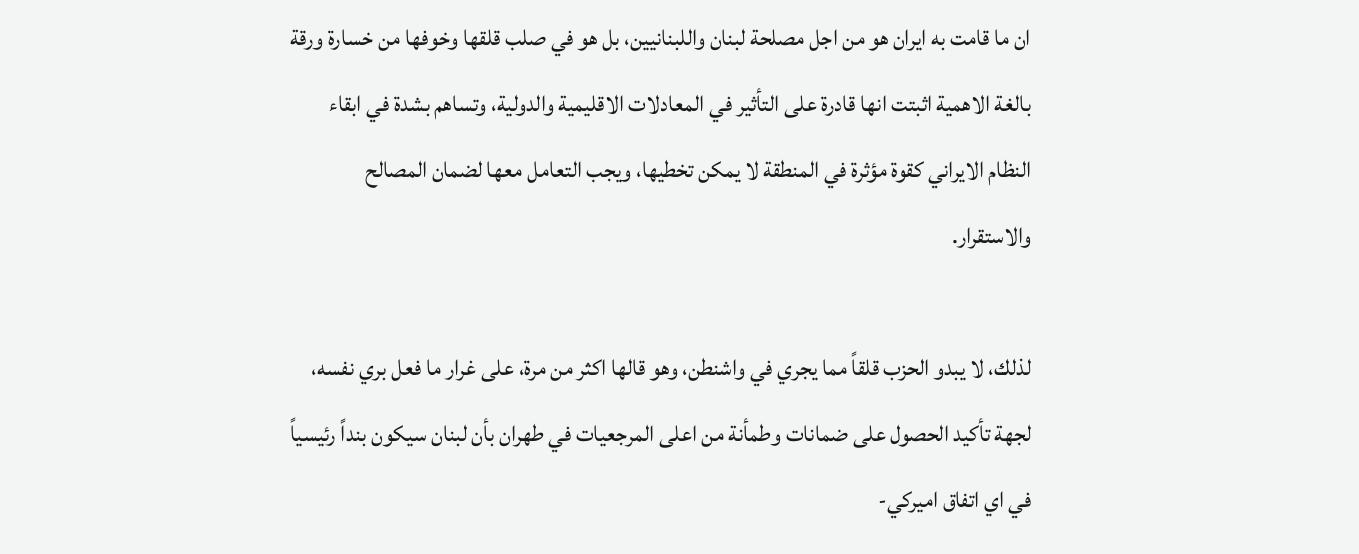ان ما قامت به ايران هو من اجل مصلحة لبنان واللبنانيين، بل هو في صلب قلقها وخوفها من خسارة ورقة بالغة الاهمية اثبتت انها قادرة على التأثير في المعادلات الاقليمية والدولية، وتساهم بشدة في ابقاء النظام الايراني كقوة مؤثرة في المنطقة لا يمكن تخطيها، ويجب التعامل معها لضمان المصالح والاستقرار.

لذلك، لا يبدو الحزب قلقاً مما يجري في واشنطن، وهو قالها اكثر من مرة، على غرار ما فعل بري نفسه، لجهة تأكيد الحصول على ضمانات وطمأنة من اعلى المرجعيات في طهران بأن لبنان سيكون بنداً رئيسياً في اي اتفاق اميركي-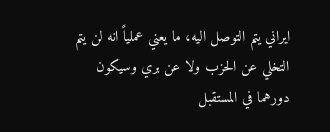ايراني يتم التوصل اليه، ما يعني عملياً انه لن يتم التخلي عن الحزب ولا عن بري وسيكون دورهما في المستقبل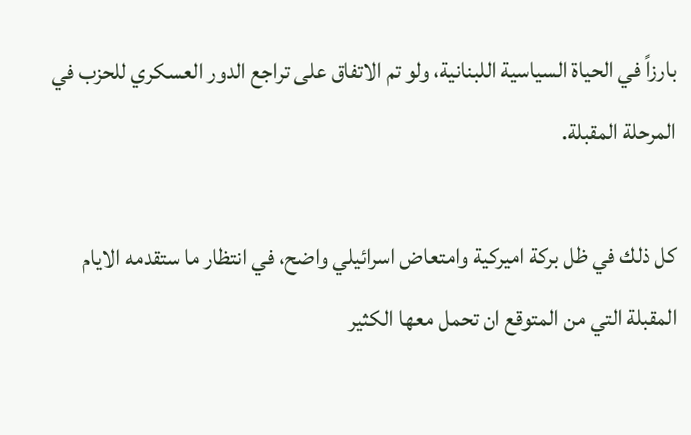بارزاً في الحياة السياسية اللبنانية، ولو تم الاتفاق على تراجع الدور العسكري للحزب في المرحلة المقبلة.

كل ذلك في ظل بركة اميركية وامتعاض اسرائيلي واضح، في انتظار ما ستقدمه الايام المقبلة التي من المتوقع ان تحمل معها الكثير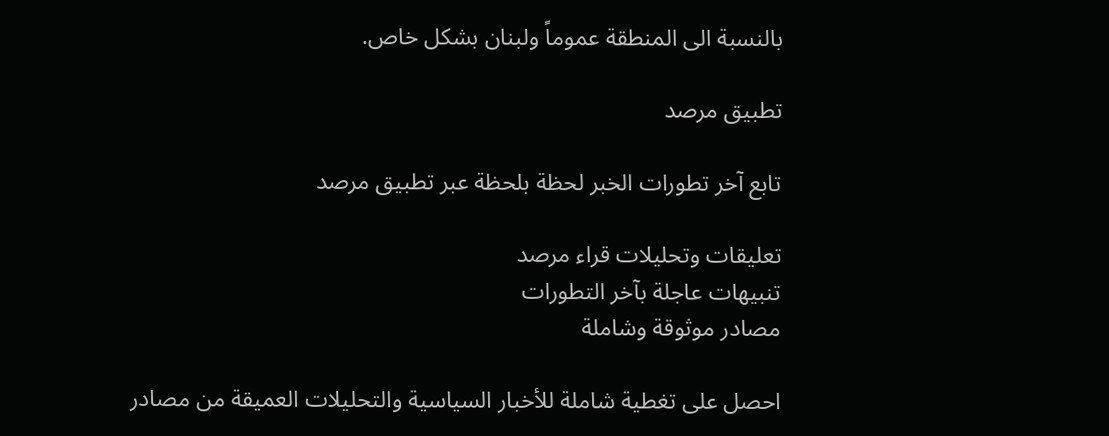بالنسبة الى المنطقة عموماً ولبنان بشكل خاص.

تطبيق مرصد

تابع آخر تطورات الخبر لحظة بلحظة عبر تطبيق مرصد

تعليقات وتحليلات قراء مرصد
تنبيهات عاجلة بآخر التطورات
مصادر موثوقة وشاملة

احصل على تغطية شاملة للأخبار السياسية والتحليلات العميقة من مصادر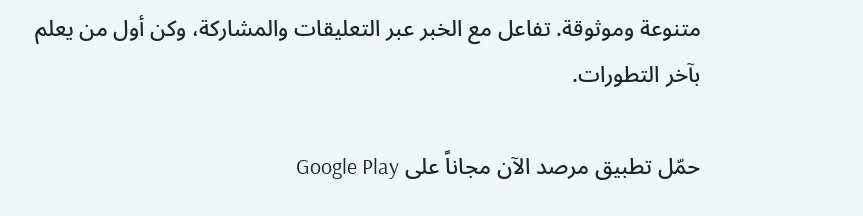متنوعة وموثوقة. تفاعل مع الخبر عبر التعليقات والمشاركة، وكن أول من يعلم بآخر التطورات.

حمّل تطبيق مرصد الآن مجاناً على Google Play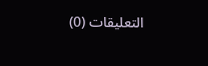التعليقات (0)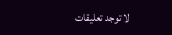لا توجد تعليقات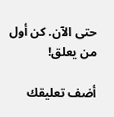حتى الآن. كن أول من يعلق!

أضف تعليقك